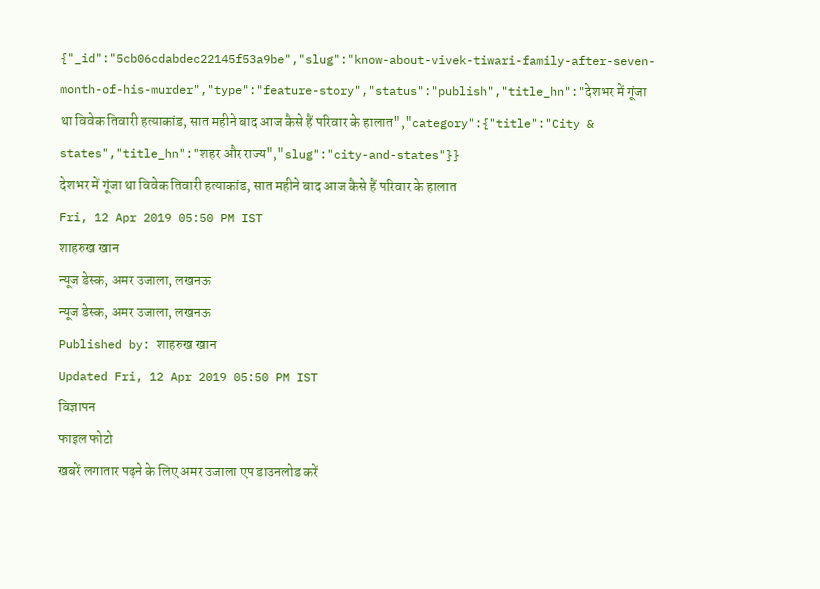{"_id":"5cb06cdabdec22145f53a9be","slug":"know-about-vivek-tiwari-family-after-seven-month-of-his-murder","type":"feature-story","status":"publish","title_hn":"देशभर में गूंजा था विवेक तिवारी हत्याकांड, सात महीने बाद आज कैसे हैं परिवार के हालात","category":{"title":"City & states","title_hn":"शहर और राज्य","slug":"city-and-states"}}
देशभर में गूंजा था विवेक तिवारी हत्याकांड, सात महीने बाद आज कैसे हैं परिवार के हालात
Fri, 12 Apr 2019 05:50 PM IST
शाहरुख खान
न्यूज डेस्क, अमर उजाला, लखनऊ
न्यूज डेस्क, अमर उजाला, लखनऊ
Published by: शाहरुख खान
Updated Fri, 12 Apr 2019 05:50 PM IST
विज्ञापन
फाइल फोटो
खबरें लगातार पढ़ने के लिए अमर उजाला एप डाउनलोड करें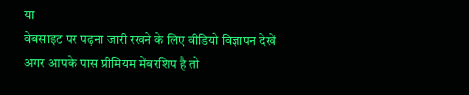या
वेबसाइट पर पढ़ना जारी रखने के लिए वीडियो विज्ञापन देखें
अगर आपके पास प्रीमियम मेंबरशिप है तो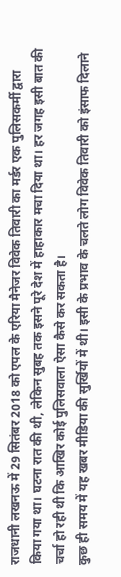राजधानी लखनऊ में 29 सितंबर 2018 को एपल के एरिया मैनेजर विवेक तिवारी का मर्डर एक पुलिसकर्मी द्वारा किया गया था। घटना रात की थी, लेकिन सुबह तक इसने पूरे देश में हाहाकार मचा दिया था। हर जगह इसी बात की चर्चा हो रही थी कि आखिर कोई पुलिसवाला ऐसा कैसे कर सकता है।
कुछ ही समय में यह खबर मीडिया की सुर्खियों में थी। इसी के प्रभाव के चलते लोग विवेक तिवारी को इंसाफ दिलाने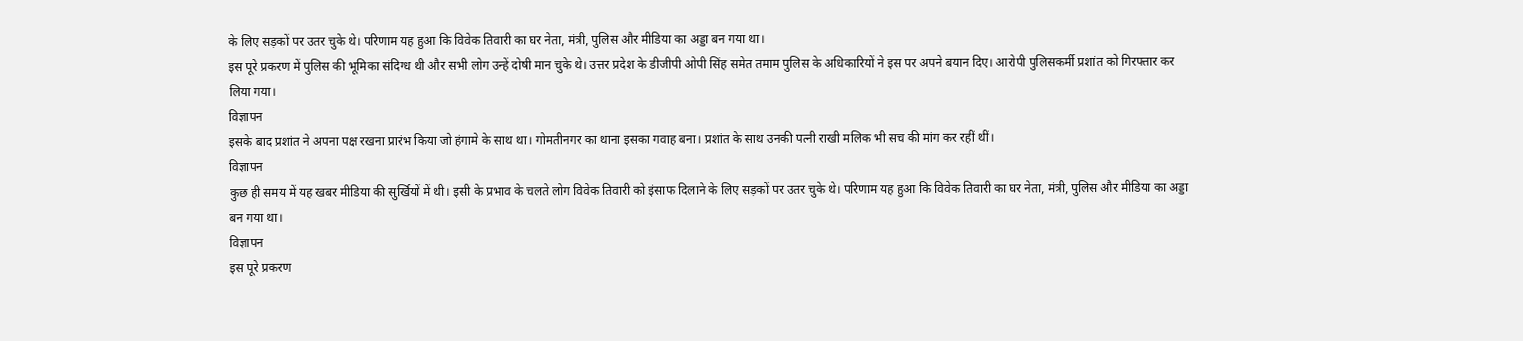के लिए सड़कों पर उतर चुके थे। परिणाम यह हुआ कि विवेक तिवारी का घर नेता, मंत्री, पुलिस और मीडिया का अड्डा बन गया था।
इस पूरे प्रकरण में पुलिस की भूमिका संदिग्ध थी और सभी लोग उन्हें दोषी मान चुके थे। उत्तर प्रदेश के डीजीपी ओपी सिंह समेत तमाम पुलिस के अधिकारियों ने इस पर अपने बयान दिए। आरोपी पुलिसकर्मी प्रशांत को गिरफ्तार कर लिया गया।
विज्ञापन
इसके बाद प्रशांत ने अपना पक्ष रखना प्रारंभ किया जो हंगामे के साथ था। गोमतीनगर का थाना इसका गवाह बना। प्रशांत के साथ उनकी पत्नी राखी मलिक भी सच की मांग कर रहीं थीं।
विज्ञापन
कुछ ही समय में यह खबर मीडिया की सुर्खियों में थी। इसी के प्रभाव के चलते लोग विवेक तिवारी को इंसाफ दिलाने के लिए सड़कों पर उतर चुके थे। परिणाम यह हुआ कि विवेक तिवारी का घर नेता, मंत्री, पुलिस और मीडिया का अड्डा बन गया था।
विज्ञापन
इस पूरे प्रकरण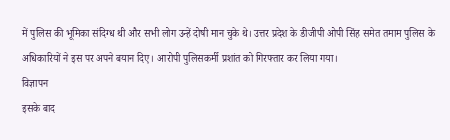में पुलिस की भूमिका संदिग्ध थी और सभी लोग उन्हें दोषी मान चुके थे। उत्तर प्रदेश के डीजीपी ओपी सिंह समेत तमाम पुलिस के अधिकारियों ने इस पर अपने बयान दिए। आरोपी पुलिसकर्मी प्रशांत को गिरफ्तार कर लिया गया।
विज्ञापन
इसके बाद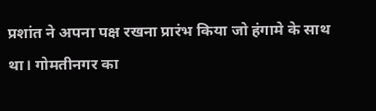प्रशांत ने अपना पक्ष रखना प्रारंभ किया जो हंगामे के साथ था। गोमतीनगर का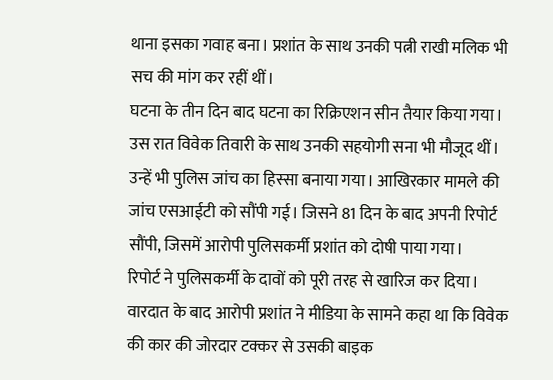थाना इसका गवाह बना। प्रशांत के साथ उनकी पत्नी राखी मलिक भी सच की मांग कर रहीं थीं।
घटना के तीन दिन बाद घटना का रिक्रिएशन सीन तैयार किया गया। उस रात विवेक तिवारी के साथ उनकी सहयोगी सना भी मौजूद थीं। उन्हें भी पुलिस जांच का हिस्सा बनाया गया। आखिरकार मामले की जांच एसआईटी को सौंपी गई। जिसने 81 दिन के बाद अपनी रिपोर्ट सौंपी, जिसमें आरोपी पुलिसकर्मी प्रशांत को दोषी पाया गया।
रिपोर्ट ने पुलिसकर्मी के दावों को पूरी तरह से खारिज कर दिया। वारदात के बाद आरोपी प्रशांत ने मीडिया के सामने कहा था कि विवेक की कार की जोरदार टक्कर से उसकी बाइक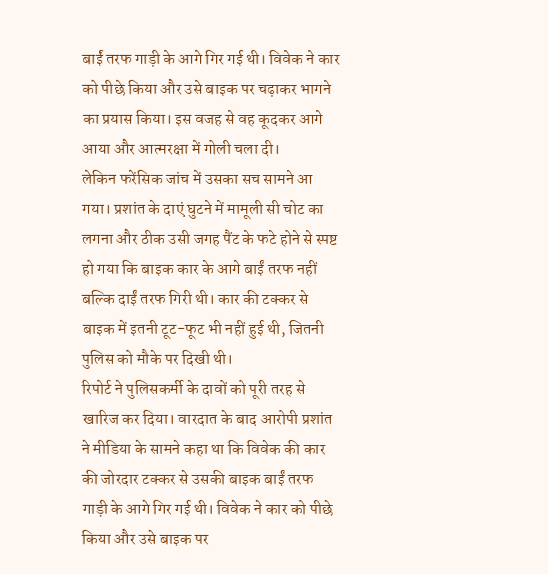बाईं तरफ गाड़ी के आगे गिर गई थी। विवेक ने कार को पीछे किया और उसे बाइक पर चढ़ाकर भागने का प्रयास किया। इस वजह से वह कूदकर आगे आया और आत्मरक्षा में गोली चला दी।
लेकिन फरेंसिक जांच में उसका सच सामने आ गया। प्रशांत के दाएं घुटने में मामूली सी चोट का लगना और ठीक उसी जगह पैंट के फटे होने से स्पष्ट हो गया कि बाइक कार के आगे बाईं तरफ नहीं बल्कि दाईं तरफ गिरी थी। कार की टक्कर से बाइक में इतनी टूट-फूट भी नहीं हुई थी, जितनी पुलिस को मौके पर दिखी थी।
रिपोर्ट ने पुलिसकर्मी के दावों को पूरी तरह से खारिज कर दिया। वारदात के बाद आरोपी प्रशांत ने मीडिया के सामने कहा था कि विवेक की कार की जोरदार टक्कर से उसकी बाइक बाईं तरफ गाड़ी के आगे गिर गई थी। विवेक ने कार को पीछे किया और उसे बाइक पर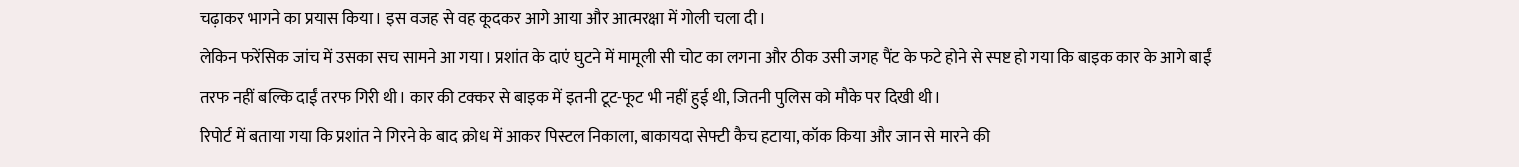चढ़ाकर भागने का प्रयास किया। इस वजह से वह कूदकर आगे आया और आत्मरक्षा में गोली चला दी।
लेकिन फरेंसिक जांच में उसका सच सामने आ गया। प्रशांत के दाएं घुटने में मामूली सी चोट का लगना और ठीक उसी जगह पैंट के फटे होने से स्पष्ट हो गया कि बाइक कार के आगे बाईं तरफ नहीं बल्कि दाईं तरफ गिरी थी। कार की टक्कर से बाइक में इतनी टूट-फूट भी नहीं हुई थी, जितनी पुलिस को मौके पर दिखी थी।
रिपोर्ट में बताया गया कि प्रशांत ने गिरने के बाद क्रोध में आकर पिस्टल निकाला, बाकायदा सेफ्टी कैच हटाया, कॉक किया और जान से मारने की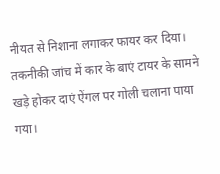नीयत से निशाना लगाकर फायर कर दिया। तकनीकी जांच में कार के बाएं टायर के सामने खड़े होकर दाएं ऐंगल पर गोली चलाना पाया गया।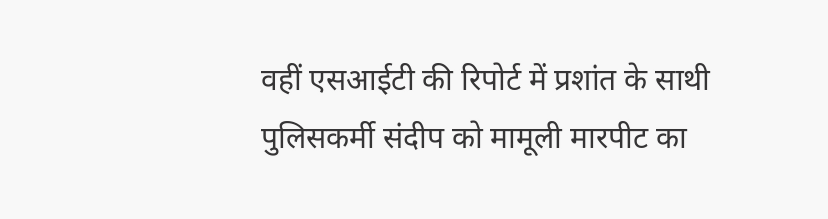वहीं एसआईटी की रिपोर्ट में प्रशांत के साथी पुलिसकर्मी संदीप को मामूली मारपीट का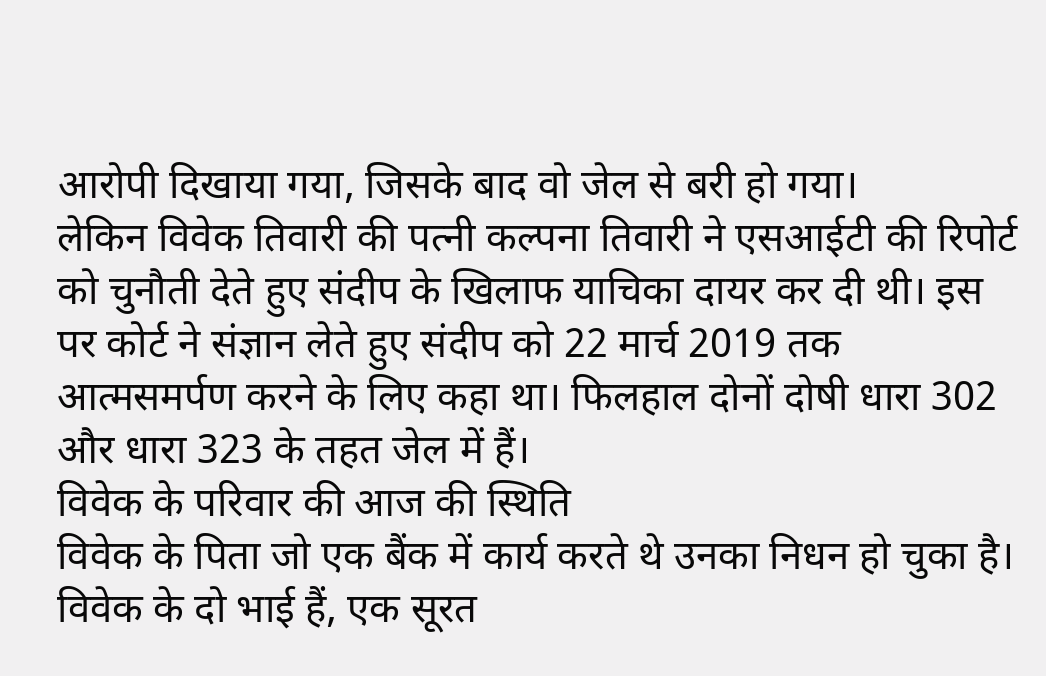आरोपी दिखाया गया, जिसके बाद वो जेल से बरी हो गया।
लेकिन विवेक तिवारी की पत्नी कल्पना तिवारी ने एसआईटी की रिपोर्ट को चुनौती देते हुए संदीप के खिलाफ याचिका दायर कर दी थी। इस पर कोर्ट ने संज्ञान लेते हुए संदीप को 22 मार्च 2019 तक आत्मसमर्पण करने के लिए कहा था। फिलहाल दोनों दोषी धारा 302 और धारा 323 के तहत जेल में हैं।
विवेक के परिवार की आज की स्थिति
विवेक के पिता जो एक बैंक में कार्य करते थे उनका निधन हो चुका है। विवेक के दो भाई हैं, एक सूरत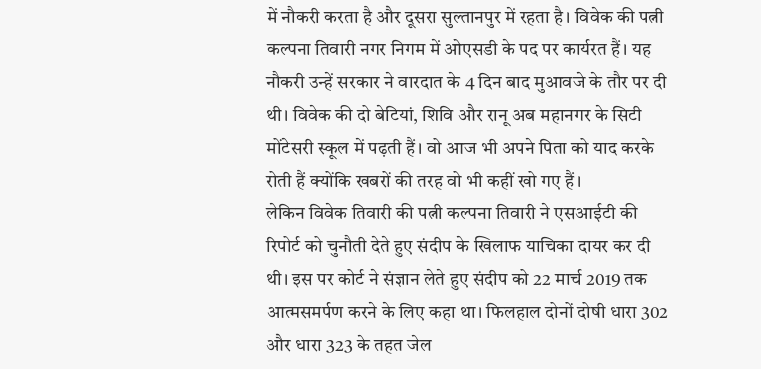में नौकरी करता है और दूसरा सुल्तानपुर में रहता है। विवेक की पत्नी कल्पना तिवारी नगर निगम में ओएसडी के पद पर कार्यरत हैं। यह नौकरी उन्हें सरकार ने वारदात के 4 दिन बाद मुआवजे के तौर पर दी थी। विवेक की दो बेटियां, शिवि और रानू अब महानगर के सिटी मोंटेसरी स्कूल में पढ़ती हैं। वो आज भी अपने पिता को याद करके रोती हैं क्योंकि खबरों की तरह वो भी कहीं खो गए हैं।
लेकिन विवेक तिवारी की पत्नी कल्पना तिवारी ने एसआईटी की रिपोर्ट को चुनौती देते हुए संदीप के खिलाफ याचिका दायर कर दी थी। इस पर कोर्ट ने संज्ञान लेते हुए संदीप को 22 मार्च 2019 तक आत्मसमर्पण करने के लिए कहा था। फिलहाल दोनों दोषी धारा 302 और धारा 323 के तहत जेल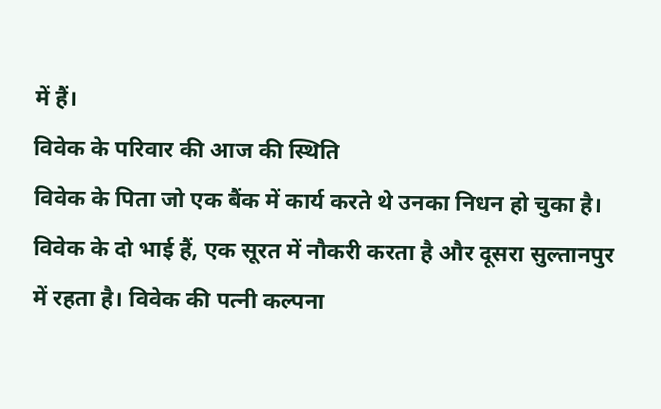में हैं।
विवेक के परिवार की आज की स्थिति
विवेक के पिता जो एक बैंक में कार्य करते थे उनका निधन हो चुका है। विवेक के दो भाई हैं, एक सूरत में नौकरी करता है और दूसरा सुल्तानपुर में रहता है। विवेक की पत्नी कल्पना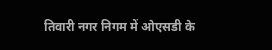तिवारी नगर निगम में ओएसडी के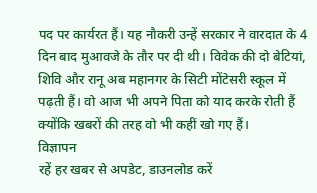पद पर कार्यरत हैं। यह नौकरी उन्हें सरकार ने वारदात के 4 दिन बाद मुआवजे के तौर पर दी थी। विवेक की दो बेटियां, शिवि और रानू अब महानगर के सिटी मोंटेसरी स्कूल में पढ़ती हैं। वो आज भी अपने पिता को याद करके रोती हैं क्योंकि खबरों की तरह वो भी कहीं खो गए हैं।
विज्ञापन
रहें हर खबर से अपडेट, डाउनलोड करें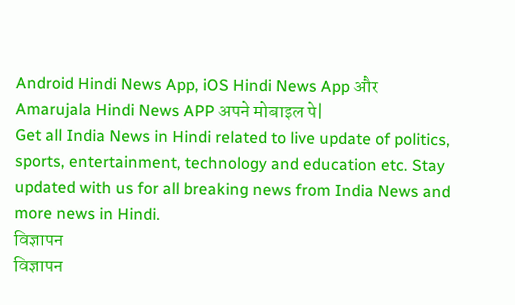Android Hindi News App, iOS Hindi News App और Amarujala Hindi News APP अपने मोबाइल पे|
Get all India News in Hindi related to live update of politics, sports, entertainment, technology and education etc. Stay updated with us for all breaking news from India News and more news in Hindi.
विज्ञापन
विज्ञापन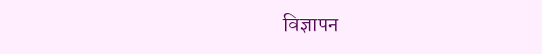विज्ञापन